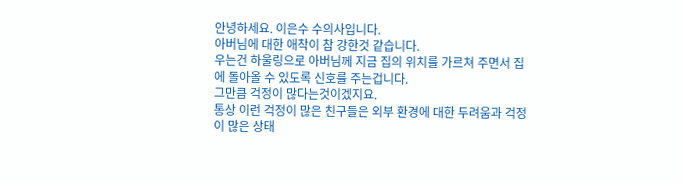안녕하세요. 이은수 수의사입니다.
아버님에 대한 애착이 참 강한것 같습니다.
우는건 하울링으로 아버님께 지금 집의 위치를 가르쳐 주면서 집에 돌아올 수 있도록 신호를 주는겁니다.
그만큼 걱정이 많다는것이겠지요.
통상 이런 걱정이 많은 친구들은 외부 환경에 대한 두려움과 걱정이 많은 상태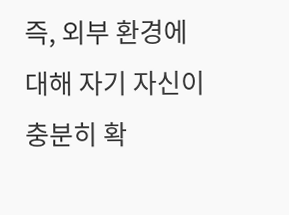즉, 외부 환경에 대해 자기 자신이 충분히 확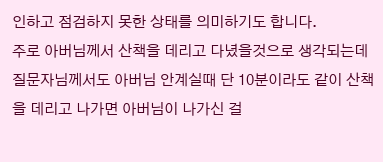인하고 점검하지 못한 상태를 의미하기도 합니다.
주로 아버님께서 산책을 데리고 다녔을것으로 생각되는데
질문자님께서도 아버님 안계실때 단 10분이라도 같이 산책을 데리고 나가면 아버님이 나가신 걸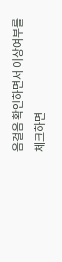음걸음 확인하면서 이상여부를 체크하면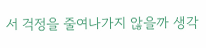서 걱정을 줄여나가지 않을까 생각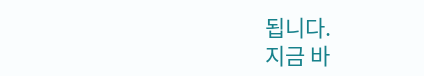됩니다.
지금 바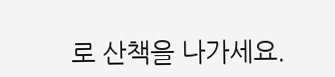로 산책을 나가세요.